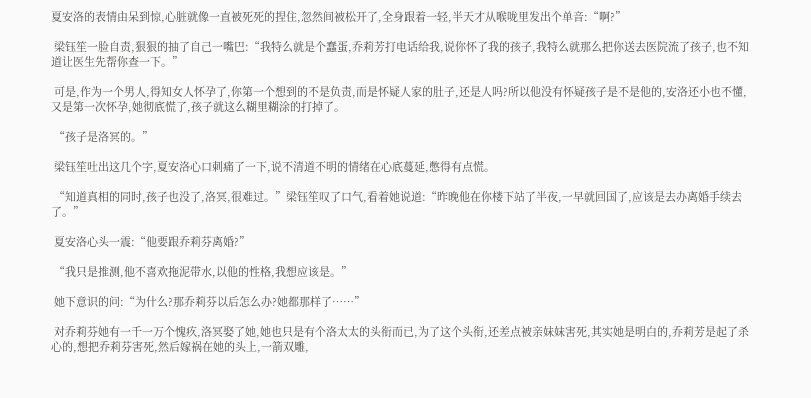夏安洛的表情由呆到惊,心脏就像一直被死死的捏住,忽然间被松开了,全身跟着一轻,半天才从喉咙里发出个单音:“啊?”

 梁钰笙一脸自责,狠狠的抽了自己一嘴巴:“我特么就是个蠢蛋,乔莉芳打电话给我,说你怀了我的孩子,我特么就那么把你送去医院流了孩子,也不知道让医生先帮你查一下。”

 可是,作为一个男人,得知女人怀孕了,你第一个想到的不是负责,而是怀疑人家的肚子,还是人吗?所以他没有怀疑孩子是不是他的,安洛还小也不懂,又是第一次怀孕,她彻底慌了,孩子就这么糊里糊涂的打掉了。

 “孩子是洛冥的。”

 梁钰笙吐出这几个字,夏安洛心口刺痛了一下,说不清道不明的情绪在心底蔓延,憋得有点慌。

 “知道真相的同时,孩子也没了,洛冥,很难过。”梁钰笙叹了口气,看着她说道:“昨晚他在你楼下站了半夜,一早就回国了,应该是去办离婚手续去了。”

 夏安洛心头一震:“他要跟乔莉芬离婚?”

 “我只是推测,他不喜欢拖泥带水,以他的性格,我想应该是。”

 她下意识的问:“为什么?那乔莉芬以后怎么办?她都那样了……”

 对乔莉芬她有一千一万个愧疚,洛冥娶了她,她也只是有个洛太太的头衔而已,为了这个头衔,还差点被亲妹妹害死,其实她是明白的,乔莉芳是起了杀心的,想把乔莉芬害死,然后嫁祸在她的头上,一箭双雕,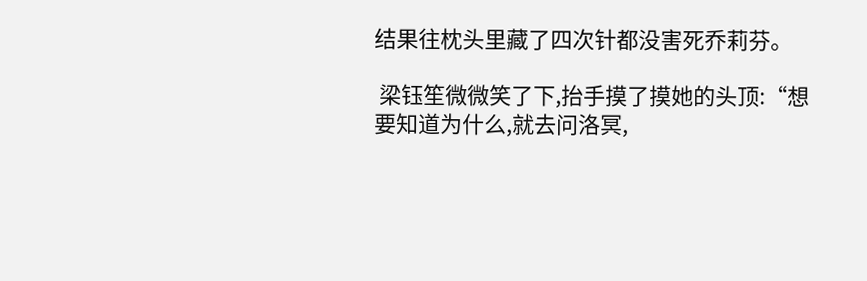结果往枕头里藏了四次针都没害死乔莉芬。

 梁钰笙微微笑了下,抬手摸了摸她的头顶:“想要知道为什么,就去问洛冥,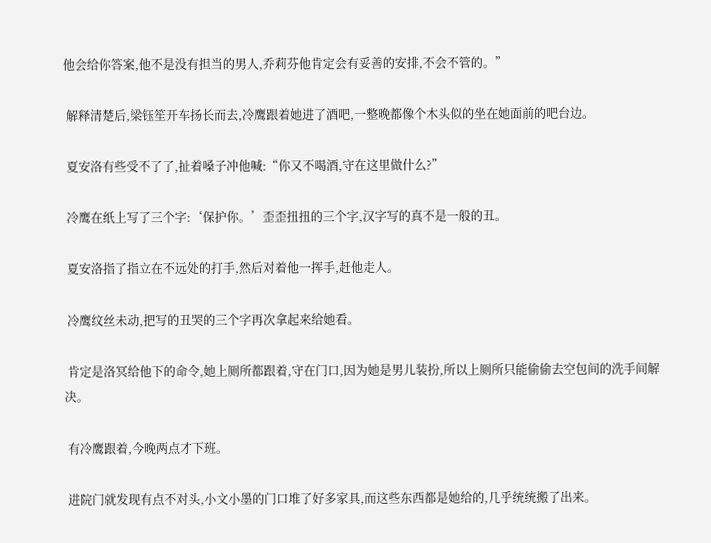他会给你答案,他不是没有担当的男人,乔莉芬他肯定会有妥善的安排,不会不管的。”

 解释清楚后,梁钰笙开车扬长而去,冷鹰跟着她进了酒吧,一整晚都像个木头似的坐在她面前的吧台边。

 夏安洛有些受不了了,扯着嗓子冲他喊:“你又不喝酒,守在这里做什么?”

 冷鹰在纸上写了三个字:‘保护你。’歪歪扭扭的三个字,汉字写的真不是一般的丑。

 夏安洛指了指立在不远处的打手,然后对着他一挥手,赶他走人。

 冷鹰纹丝未动,把写的丑哭的三个字再次拿起来给她看。

 肯定是洛冥给他下的命令,她上厕所都跟着,守在门口,因为她是男儿装扮,所以上厕所只能偷偷去空包间的洗手间解决。

 有冷鹰跟着,今晚两点才下班。

 进院门就发现有点不对头,小文小墨的门口堆了好多家具,而这些东西都是她给的,几乎统统搬了出来。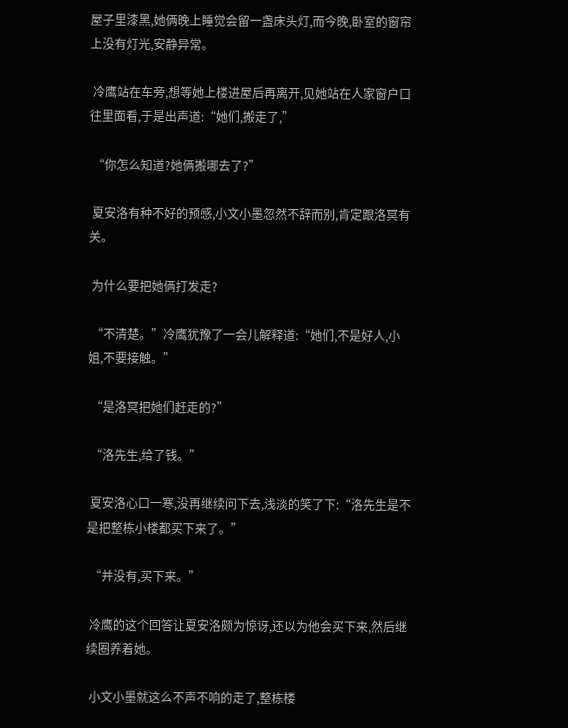屋子里漆黑,她俩晚上睡觉会留一盏床头灯,而今晚,卧室的窗帘上没有灯光,安静异常。

 冷鹰站在车旁,想等她上楼进屋后再离开,见她站在人家窗户口往里面看,于是出声道:“她们,搬走了,”

 “你怎么知道?她俩搬哪去了?”

 夏安洛有种不好的预感,小文小墨忽然不辞而别,肯定跟洛冥有关。

 为什么要把她俩打发走?

 “不清楚。”冷鹰犹豫了一会儿解释道:“她们,不是好人,小姐,不要接触。”

 “是洛冥把她们赶走的?”

 “洛先生,给了钱。”

 夏安洛心口一寒,没再继续问下去,浅淡的笑了下:“洛先生是不是把整栋小楼都买下来了。”

 “并没有,买下来。”

 冷鹰的这个回答让夏安洛颇为惊讶,还以为他会买下来,然后继续圈养着她。

 小文小墨就这么不声不响的走了,整栋楼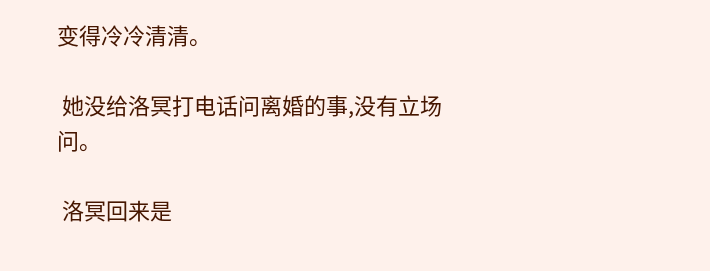变得冷冷清清。

 她没给洛冥打电话问离婚的事,没有立场问。

 洛冥回来是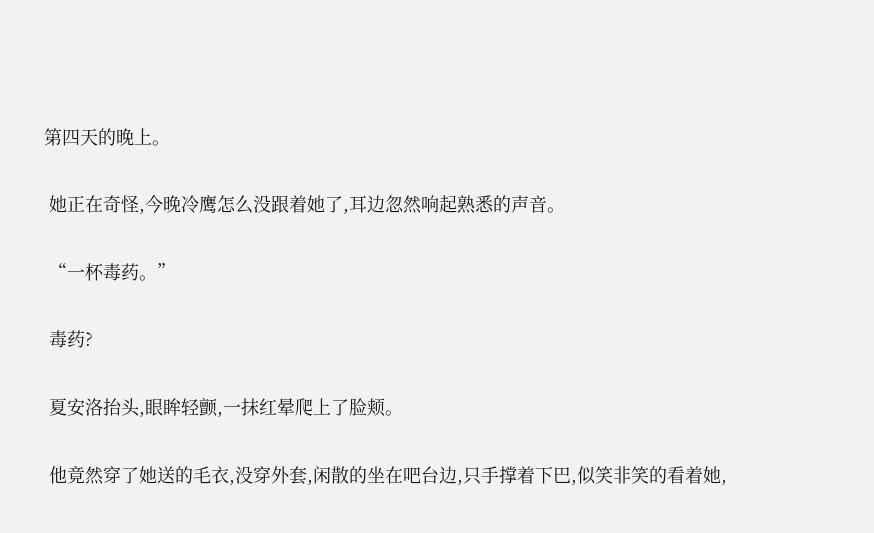第四天的晚上。

 她正在奇怪,今晚冷鹰怎么没跟着她了,耳边忽然响起熟悉的声音。

 “一杯毒药。”

 毒药?

 夏安洛抬头,眼眸轻颤,一抹红晕爬上了脸颊。

 他竟然穿了她送的毛衣,没穿外套,闲散的坐在吧台边,只手撑着下巴,似笑非笑的看着她,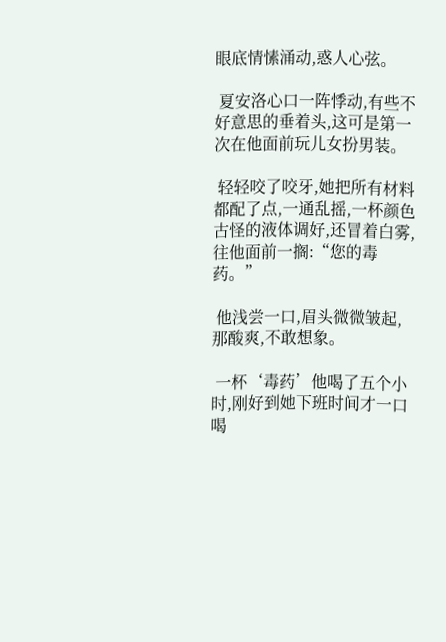眼底情愫涌动,惑人心弦。

 夏安洛心口一阵悸动,有些不好意思的垂着头,这可是第一次在他面前玩儿女扮男装。

 轻轻咬了咬牙,她把所有材料都配了点,一通乱摇,一杯颜色古怪的液体调好,还冒着白雾,往他面前一搁:“您的毒药。”

 他浅尝一口,眉头微微皱起,那酸爽,不敢想象。

 一杯‘毒药’他喝了五个小时,刚好到她下班时间才一口喝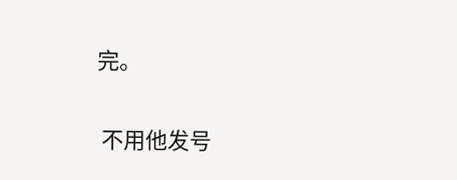完。

 不用他发号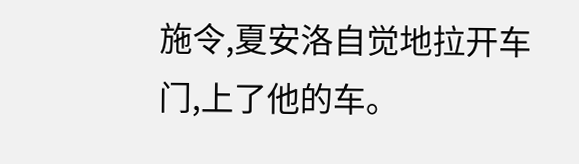施令,夏安洛自觉地拉开车门,上了他的车。